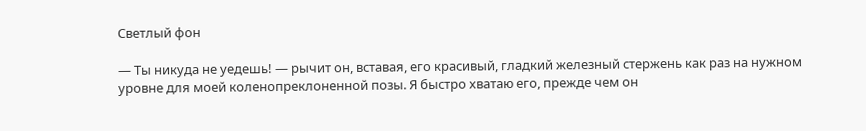Светлый фон

— Ты никуда не уедешь! — рычит он, вставая, его красивый, гладкий железный стержень как раз на нужном уровне для моей коленопреклоненной позы. Я быстро хватаю его, прежде чем он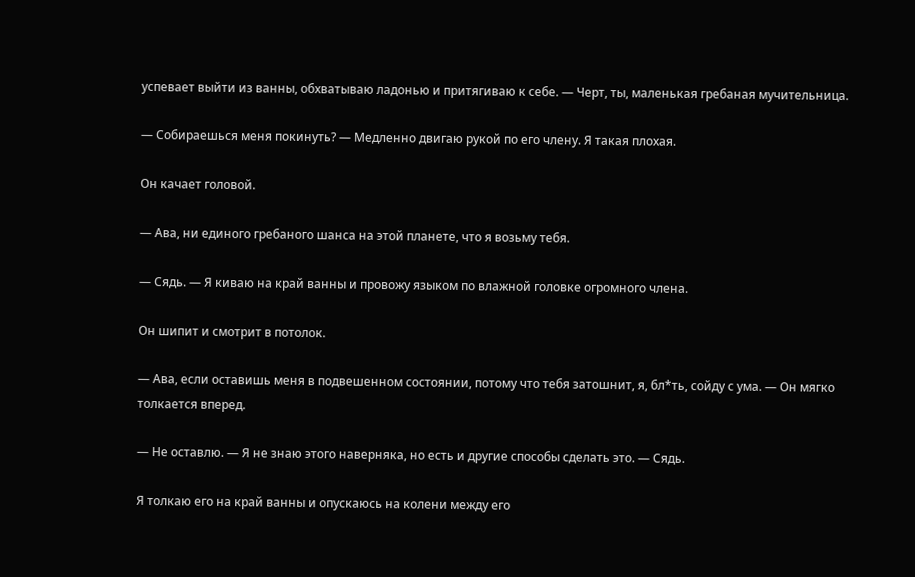успевает выйти из ванны, обхватываю ладонью и притягиваю к себе. — Черт, ты, маленькая гребаная мучительница.

— Собираешься меня покинуть? — Медленно двигаю рукой по его члену. Я такая плохая.

Он качает головой.

— Ава, ни единого гребаного шанса на этой планете, что я возьму тебя.

— Сядь. — Я киваю на край ванны и провожу языком по влажной головке огромного члена.

Он шипит и смотрит в потолок.

— Ава, если оставишь меня в подвешенном состоянии, потому что тебя затошнит, я, бл*ть, сойду с ума. — Он мягко толкается вперед.

— Не оставлю. — Я не знаю этого наверняка, но есть и другие способы сделать это. — Сядь.

Я толкаю его на край ванны и опускаюсь на колени между его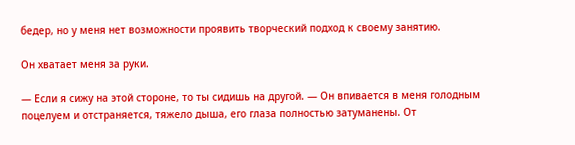бедер, но у меня нет возможности проявить творческий подход к своему занятию.

Он хватает меня за руки.

— Если я сижу на этой стороне, то ты сидишь на другой. — Он впивается в меня голодным поцелуем и отстраняется, тяжело дыша, его глаза полностью затуманены. От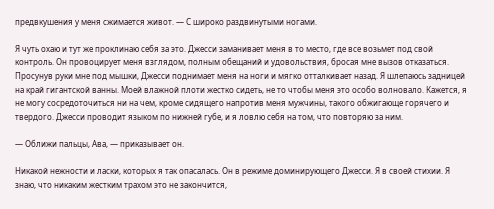предвкушения у меня сжимается живот. — С широко раздвинутыми ногами.

Я чуть охаю и тут же проклинаю себя за это. Джесси заманивает меня в то место, где все возьмет под свой контроль. Он провоцирует меня взглядом, полным обещаний и удовольствия, бросая мне вызов отказаться. Просунув руки мне под мышки, Джесси поднимает меня на ноги и мягко отталкивает назад. Я шлепаюсь задницей на край гигантской ванны. Моей влажной плоти жестко сидеть, не то чтобы меня это особо волновало. Кажется, я не могу сосредоточиться ни на чем, кроме сидящего напротив меня мужчины, такого обжигающе горячего и твердого. Джесси проводит языком по нижней губе, и я ловлю себя на том, что повторяю за ним.

— Оближи пальцы, Ава, — приказывает он.

Никакой нежности и ласки, которых я так опасалась. Он в режиме доминирующего Джесси. Я в своей стихии. Я знаю, что никаким жестким трахом это не закончится,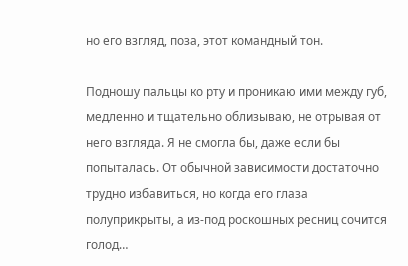но его взгляд, поза, этот командный тон.

Подношу пальцы ко рту и проникаю ими между губ, медленно и тщательно облизываю, не отрывая от него взгляда. Я не смогла бы, даже если бы попыталась. От обычной зависимости достаточно трудно избавиться, но когда его глаза полуприкрыты, а из-под роскошных ресниц сочится голод…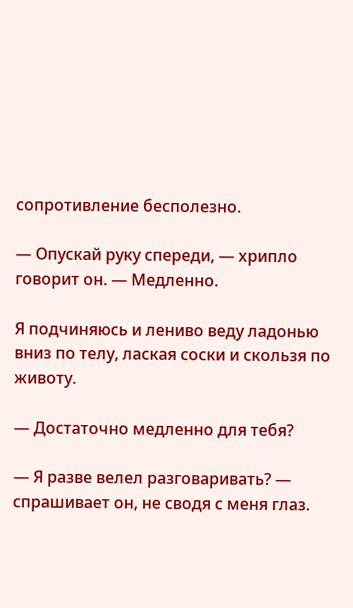сопротивление бесполезно.

— Опускай руку спереди, — хрипло говорит он. — Медленно.

Я подчиняюсь и лениво веду ладонью вниз по телу, лаская соски и скользя по животу.

— Достаточно медленно для тебя?

— Я разве велел разговаривать? — спрашивает он, не сводя с меня глаз.